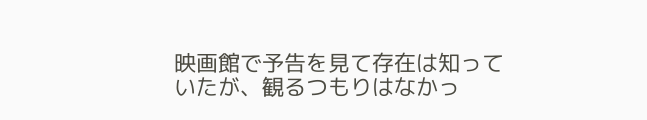映画館で予告を見て存在は知っていたが、観るつもりはなかっ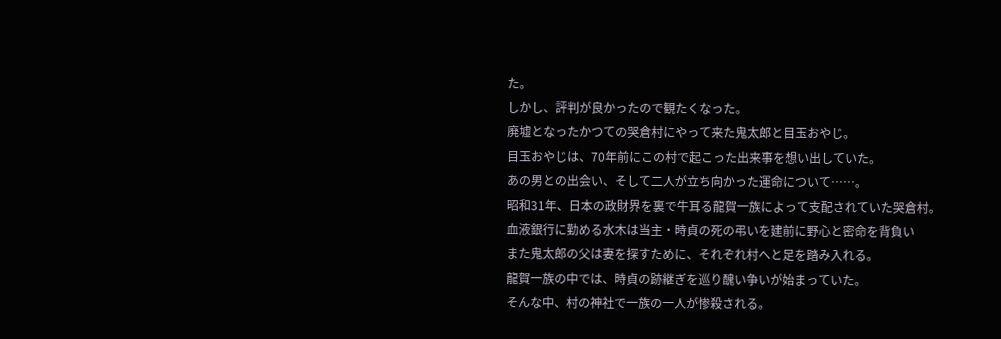た。
しかし、評判が良かったので観たくなった。
廃墟となったかつての哭倉村にやって来た鬼太郎と目玉おやじ。
目玉おやじは、70年前にこの村で起こった出来事を想い出していた。
あの男との出会い、そして二人が立ち向かった運命について……。
昭和31年、日本の政財界を裏で牛耳る龍賀一族によって支配されていた哭倉村。
血液銀行に勤める水木は当主・時貞の死の弔いを建前に野心と密命を背負い
また鬼太郎の父は妻を探すために、それぞれ村へと足を踏み入れる。
龍賀一族の中では、時貞の跡継ぎを巡り醜い争いが始まっていた。
そんな中、村の神社で一族の一人が惨殺される。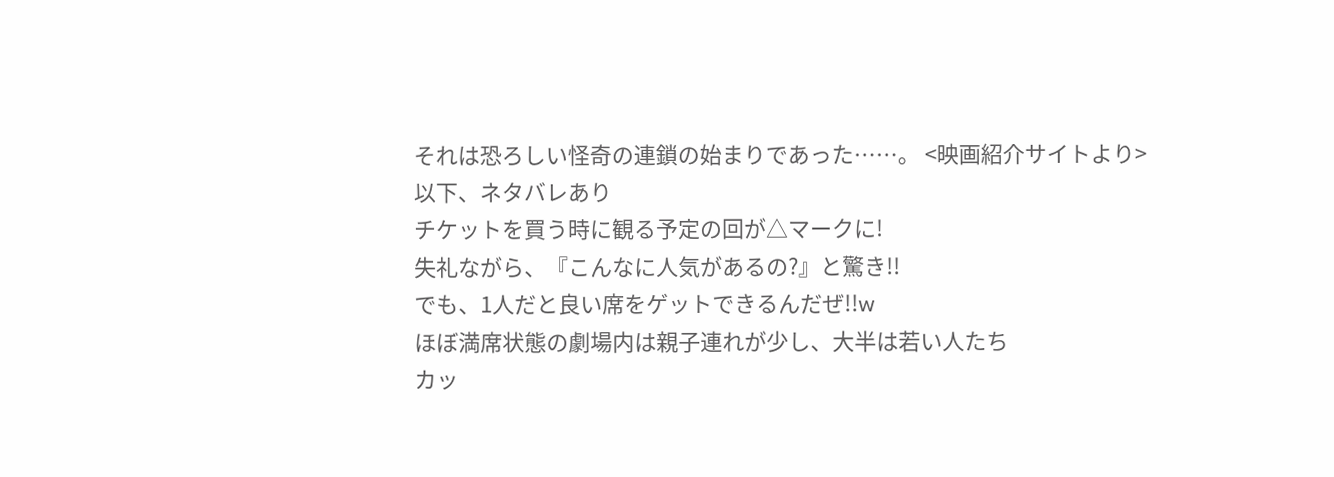それは恐ろしい怪奇の連鎖の始まりであった……。 <映画紹介サイトより>
以下、ネタバレあり
チケットを買う時に観る予定の回が△マークに!
失礼ながら、『こんなに人気があるの?』と驚き!!
でも、1人だと良い席をゲットできるんだぜ!!w
ほぼ満席状態の劇場内は親子連れが少し、大半は若い人たち
カッ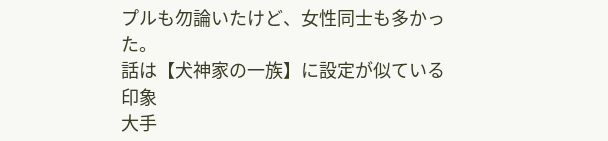プルも勿論いたけど、女性同士も多かった。
話は【犬神家の一族】に設定が似ている印象
大手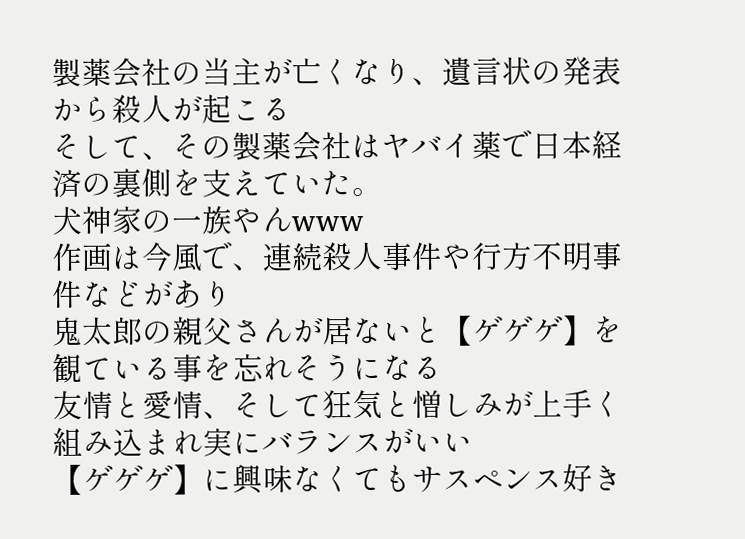製薬会社の当主が亡くなり、遺言状の発表から殺人が起こる
そして、その製薬会社はヤバイ薬で日本経済の裏側を支えていた。
犬神家の一族やんwww
作画は今風で、連続殺人事件や行方不明事件などがあり
鬼太郎の親父さんが居ないと【ゲゲゲ】を観ている事を忘れそうになる
友情と愛情、そして狂気と憎しみが上手く組み込まれ実にバランスがいい
【ゲゲゲ】に興味なくてもサスペンス好き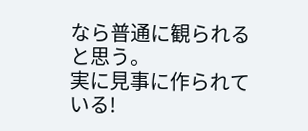なら普通に観られると思う。
実に見事に作られている!